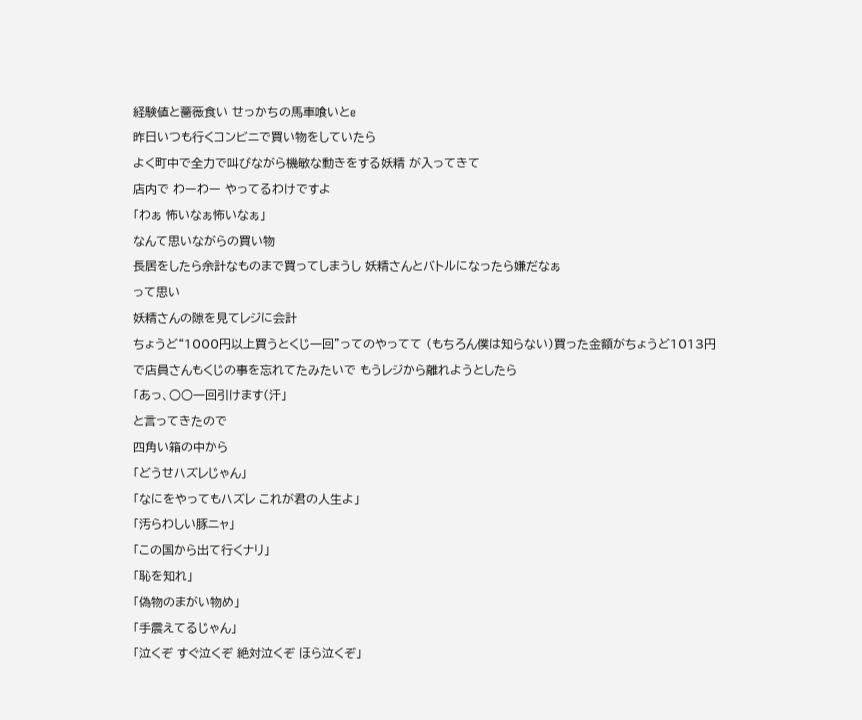経験値と薔薇食い せっかちの馬車喰いとe
昨日いつも行くコンビニで買い物をしていたら
よく町中で全力で叫びながら機敏な動きをする妖精 が入ってきて
店内で わーわー やってるわけですよ
「わぁ 怖いなぁ怖いなぁ」
なんて思いながらの買い物
長居をしたら余計なものまで買ってしまうし 妖精さんとバトルになったら嫌だなぁ
って思い
妖精さんの隙を見てレジに会計
ちょうど“1000円以上買うとくじ一回”ってのやってて (もちろん僕は知らない)買った金額がちょうど1013円
で店員さんもくじの事を忘れてたみたいで もうレジから離れようとしたら
「あっ、○○一回引けます(汗」
と言ってきたので
四角い箱の中から
「どうせハズレじゃん」
「なにをやってもハズレ これが君の人生よ」
「汚らわしい豚ニャ」
「この国から出て行くナリ」
「恥を知れ」
「偽物のまがい物め」
「手震えてるじゃん」
「泣くぞ すぐ泣くぞ 絶対泣くぞ ほら泣くぞ」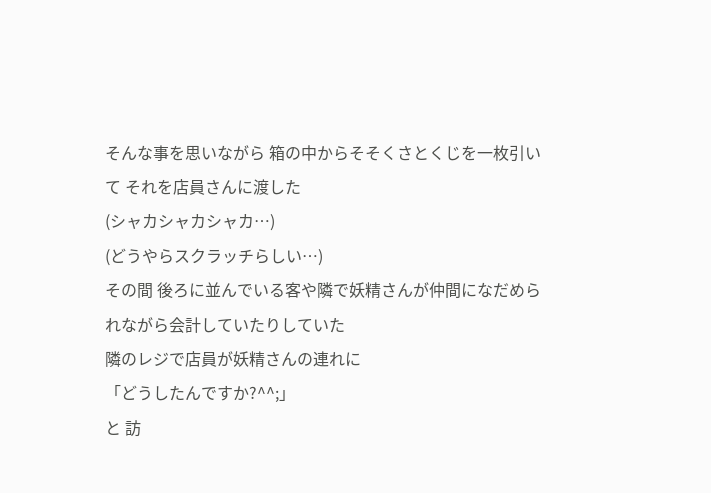そんな事を思いながら 箱の中からそそくさとくじを一枚引いて それを店員さんに渡した
(シャカシャカシャカ…)
(どうやらスクラッチらしい…)
その間 後ろに並んでいる客や隣で妖精さんが仲間になだめられながら会計していたりしていた
隣のレジで店員が妖精さんの連れに
「どうしたんですか?^^;」
と 訪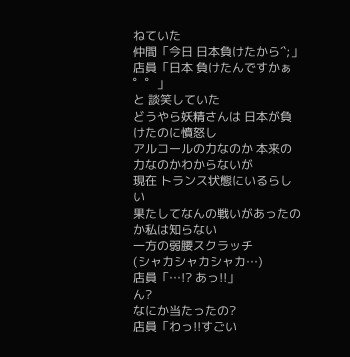ねていた
仲間「今日 日本負けたから´`;」
店員「日本 負けたんですかぁ゜゜」
と 談笑していた
どうやら妖精さんは 日本が負けたのに憤怒し
アルコールの力なのか 本来の力なのかわからないが
現在 トランス状態にいるらしい
果たしてなんの戦いがあったのか私は知らない
一方の弱腰スクラッチ
(シャカシャカシャカ…)
店員「…!? あっ!!」
ん?
なにか当たったの?
店員「わっ!!すごい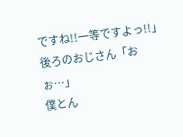ですね!!一等ですよっ!!」
後ろのおじさん「おぉ…」
僕とん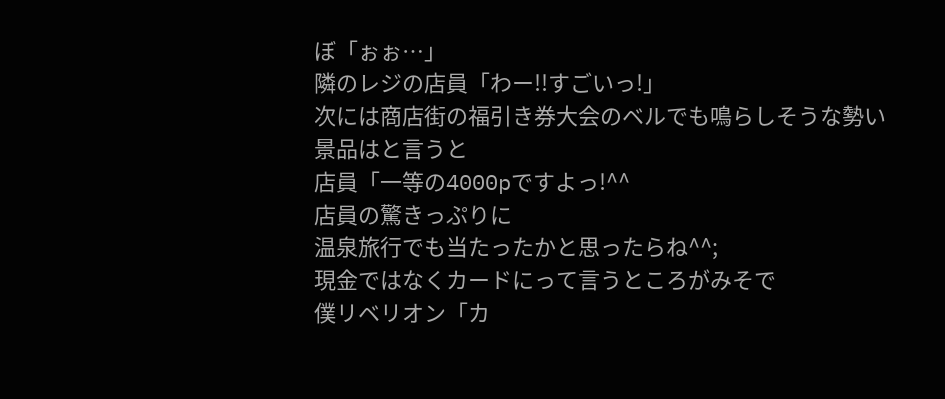ぼ「ぉぉ…」
隣のレジの店員「わー!!すごいっ!」
次には商店街の福引き券大会のベルでも鳴らしそうな勢い
景品はと言うと
店員「一等の4000pですよっ!^^
店員の驚きっぷりに
温泉旅行でも当たったかと思ったらね^^;
現金ではなくカードにって言うところがみそで
僕リベリオン「カ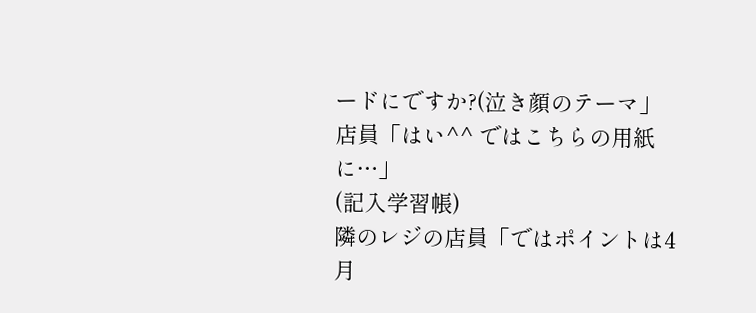ードにですか?(泣き顔のテーマ」
店員「はい^^ ではこちらの用紙に…」
(記入学習帳)
隣のレジの店員「ではポイントは4月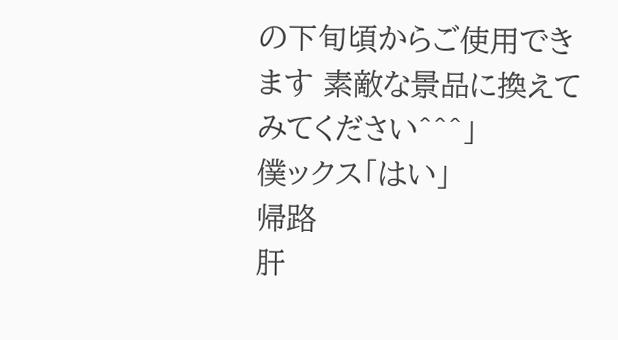の下旬頃からご使用できます 素敵な景品に換えてみてください^^^」
僕ックス「はい」
帰路
肝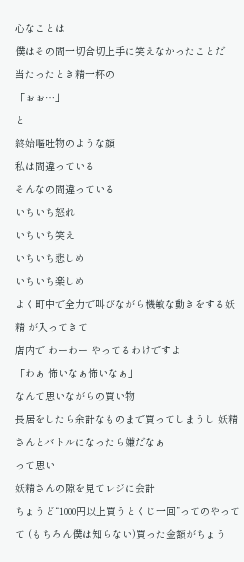心なことは
僕はその間一切合切上手に笑えなかったことだ
当たったとき精一杯の
「ぉぉ…」
と
終始嘔吐物のような顔
私は間違っている
そんなの間違っている
いちいち怒れ
いちいち笑え
いちいち悲しめ
いちいち楽しめ
よく町中で全力で叫びながら機敏な動きをする妖精 が入ってきて
店内で わーわー やってるわけですよ
「わぁ 怖いなぁ怖いなぁ」
なんて思いながらの買い物
長居をしたら余計なものまで買ってしまうし 妖精さんとバトルになったら嫌だなぁ
って思い
妖精さんの隙を見てレジに会計
ちょうど“1000円以上買うとくじ一回”ってのやってて (もちろん僕は知らない)買った金額がちょう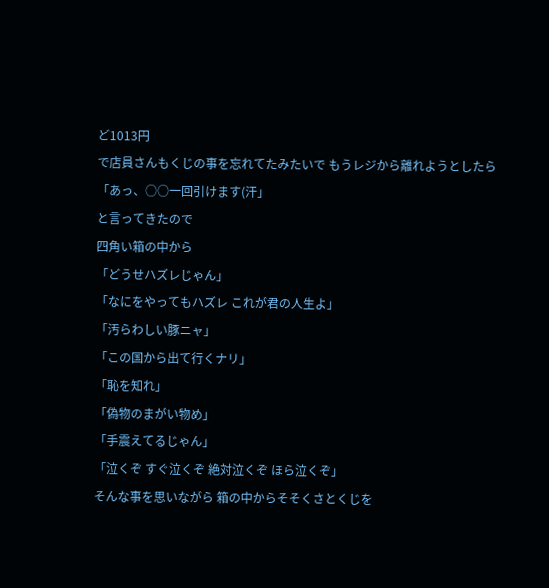ど1013円
で店員さんもくじの事を忘れてたみたいで もうレジから離れようとしたら
「あっ、○○一回引けます(汗」
と言ってきたので
四角い箱の中から
「どうせハズレじゃん」
「なにをやってもハズレ これが君の人生よ」
「汚らわしい豚ニャ」
「この国から出て行くナリ」
「恥を知れ」
「偽物のまがい物め」
「手震えてるじゃん」
「泣くぞ すぐ泣くぞ 絶対泣くぞ ほら泣くぞ」
そんな事を思いながら 箱の中からそそくさとくじを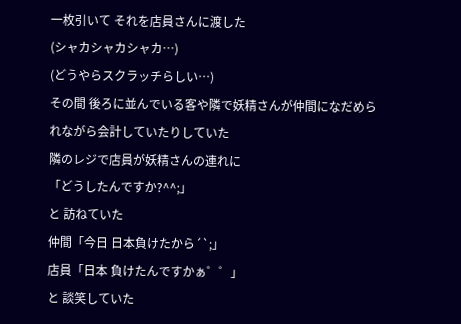一枚引いて それを店員さんに渡した
(シャカシャカシャカ…)
(どうやらスクラッチらしい…)
その間 後ろに並んでいる客や隣で妖精さんが仲間になだめられながら会計していたりしていた
隣のレジで店員が妖精さんの連れに
「どうしたんですか?^^;」
と 訪ねていた
仲間「今日 日本負けたから´`;」
店員「日本 負けたんですかぁ゜゜」
と 談笑していた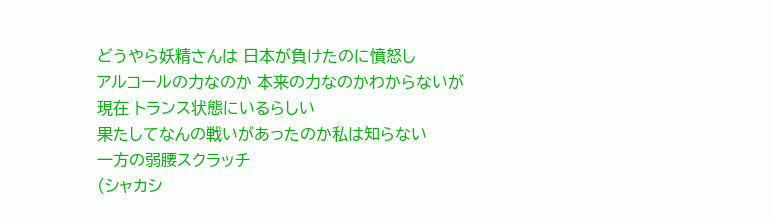どうやら妖精さんは 日本が負けたのに憤怒し
アルコールの力なのか 本来の力なのかわからないが
現在 トランス状態にいるらしい
果たしてなんの戦いがあったのか私は知らない
一方の弱腰スクラッチ
(シャカシ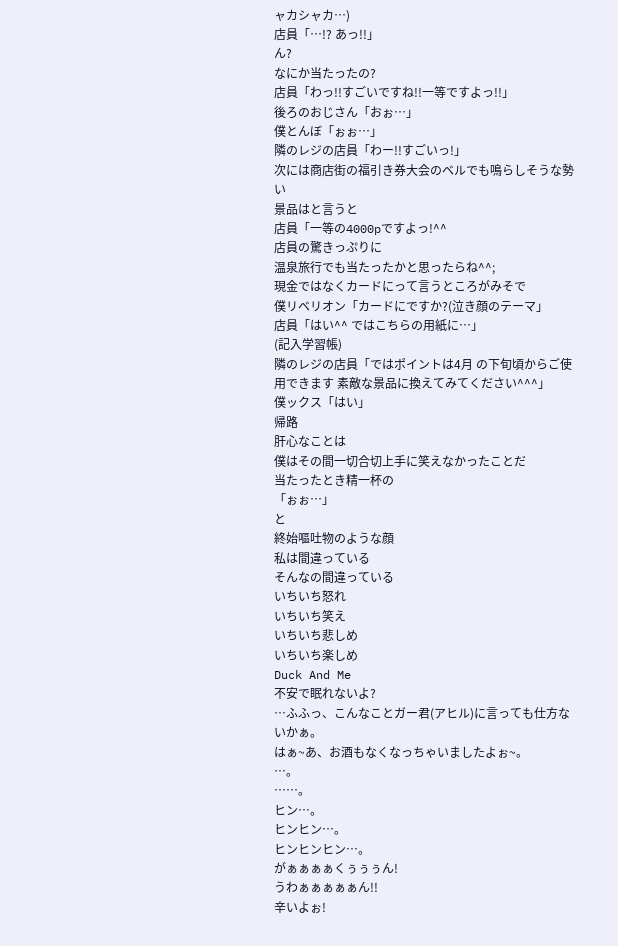ャカシャカ…)
店員「…!? あっ!!」
ん?
なにか当たったの?
店員「わっ!!すごいですね!!一等ですよっ!!」
後ろのおじさん「おぉ…」
僕とんぼ「ぉぉ…」
隣のレジの店員「わー!!すごいっ!」
次には商店街の福引き券大会のベルでも鳴らしそうな勢い
景品はと言うと
店員「一等の4000pですよっ!^^
店員の驚きっぷりに
温泉旅行でも当たったかと思ったらね^^;
現金ではなくカードにって言うところがみそで
僕リベリオン「カードにですか?(泣き顔のテーマ」
店員「はい^^ ではこちらの用紙に…」
(記入学習帳)
隣のレジの店員「ではポイントは4月 の下旬頃からご使用できます 素敵な景品に換えてみてください^^^」
僕ックス「はい」
帰路
肝心なことは
僕はその間一切合切上手に笑えなかったことだ
当たったとき精一杯の
「ぉぉ…」
と
終始嘔吐物のような顔
私は間違っている
そんなの間違っている
いちいち怒れ
いちいち笑え
いちいち悲しめ
いちいち楽しめ
Duck And Me
不安で眠れないよ?
…ふふっ、こんなことガー君(アヒル)に言っても仕方ないかぁ。
はぁ~あ、お酒もなくなっちゃいましたよぉ~。
…。
……。
ヒン…。
ヒンヒン…。
ヒンヒンヒン…。
がぁぁぁぁくぅぅぅん!
うわぁぁぁぁぁん!!
辛いよぉ!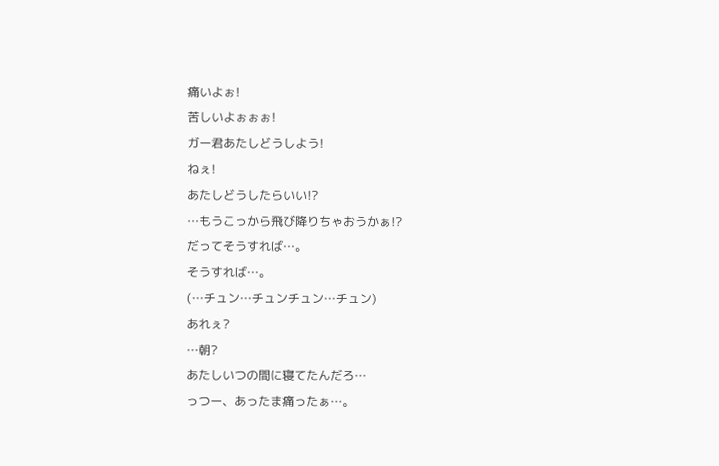痛いよぉ!
苦しいよぉぉぉ!
ガー君あたしどうしよう!
ねぇ!
あたしどうしたらいい!?
…もうこっから飛び降りちゃおうかぁ!?
だってそうすれば…。
そうすれば…。
(…チュン…チュンチュン…チュン)
あれぇ?
…朝?
あたしいつの間に寝てたんだろ…
っつー、あったま痛ったぁ…。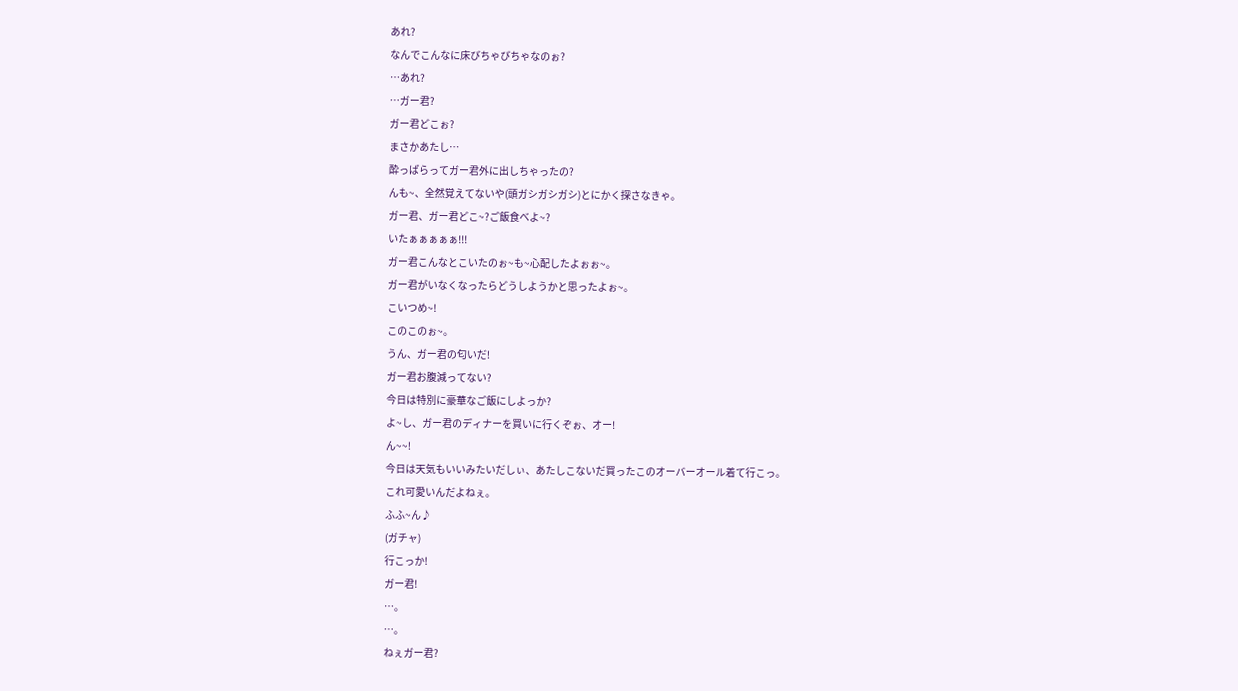あれ?
なんでこんなに床びちゃびちゃなのぉ?
…あれ?
…ガー君?
ガー君どこぉ?
まさかあたし…
酔っぱらってガー君外に出しちゃったの?
んも~、全然覚えてないや(頭ガシガシガシ)とにかく探さなきゃ。
ガー君、ガー君どこ~?ご飯食べよ~?
いたぁぁぁぁぁ!!!
ガー君こんなとこいたのぉ~も~心配したよぉぉ~。
ガー君がいなくなったらどうしようかと思ったよぉ~。
こいつめ~!
このこのぉ~。
うん、ガー君の匂いだ!
ガー君お腹減ってない?
今日は特別に豪華なご飯にしよっか?
よ~し、ガー君のディナーを買いに行くぞぉ、オー!
ん~~!
今日は天気もいいみたいだしぃ、あたしこないだ買ったこのオーバーオール着て行こっ。
これ可愛いんだよねぇ。
ふふ~ん♪
(ガチャ)
行こっか!
ガー君!
…。
…。
ねぇガー君?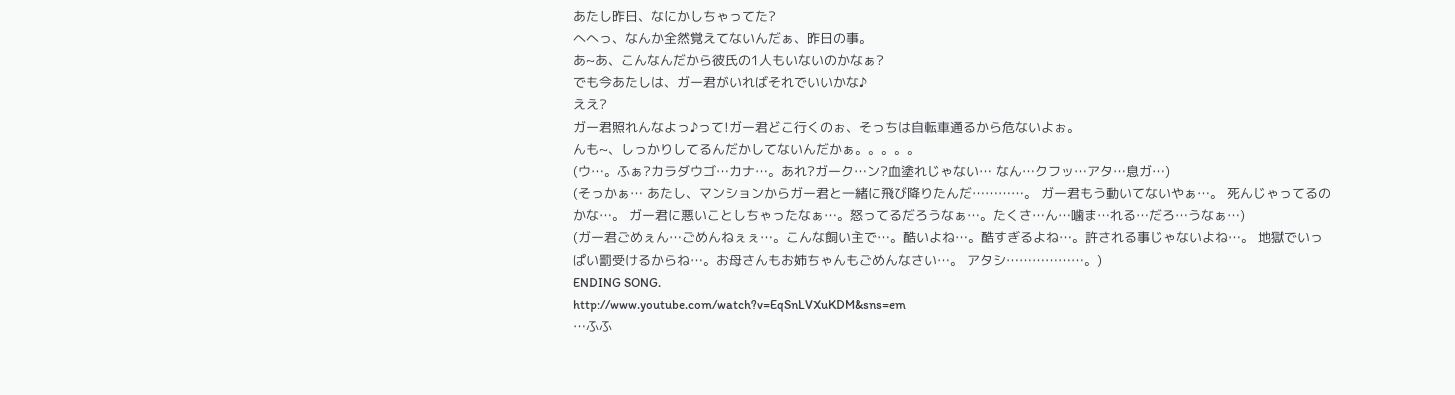あたし昨日、なにかしちゃってた?
へへっ、なんか全然覚えてないんだぁ、昨日の事。
あ~あ、こんなんだから彼氏の1人もいないのかなぁ?
でも今あたしは、ガー君がいればそれでいいかな♪
ええ?
ガー君照れんなよっ♪って!ガー君どこ行くのぉ、そっちは自転車通るから危ないよぉ。
んも~、しっかりしてるんだかしてないんだかぁ。。。。。
(ウ…。ふぁ?カラダウゴ…カナ…。あれ?ガーク…ン?血塗れじゃない… なん…クフッ…アタ…息ガ…)
(そっかぁ… あたし、マンションからガー君と一緒に飛び降りたんだ…………。 ガー君もう動いてないやぁ…。 死んじゃってるのかな…。 ガー君に悪いことしちゃったなぁ…。怒ってるだろうなぁ…。たくさ…ん…噛ま…れる…だろ…うなぁ…)
(ガー君ごめぇん…ごめんねぇぇ…。こんな飼い主で…。酷いよね…。酷すぎるよね…。許される事じゃないよね…。 地獄でいっぱい罰受けるからね…。お母さんもお姉ちゃんもごめんなさい…。 アタシ………………。)
ENDING SONG.
http://www.youtube.com/watch?v=EqSnLVXuKDM&sns=em
…ふふ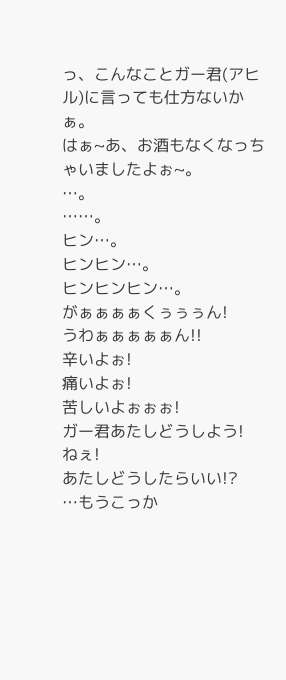っ、こんなことガー君(アヒル)に言っても仕方ないかぁ。
はぁ~あ、お酒もなくなっちゃいましたよぉ~。
…。
……。
ヒン…。
ヒンヒン…。
ヒンヒンヒン…。
がぁぁぁぁくぅぅぅん!
うわぁぁぁぁぁん!!
辛いよぉ!
痛いよぉ!
苦しいよぉぉぉ!
ガー君あたしどうしよう!
ねぇ!
あたしどうしたらいい!?
…もうこっか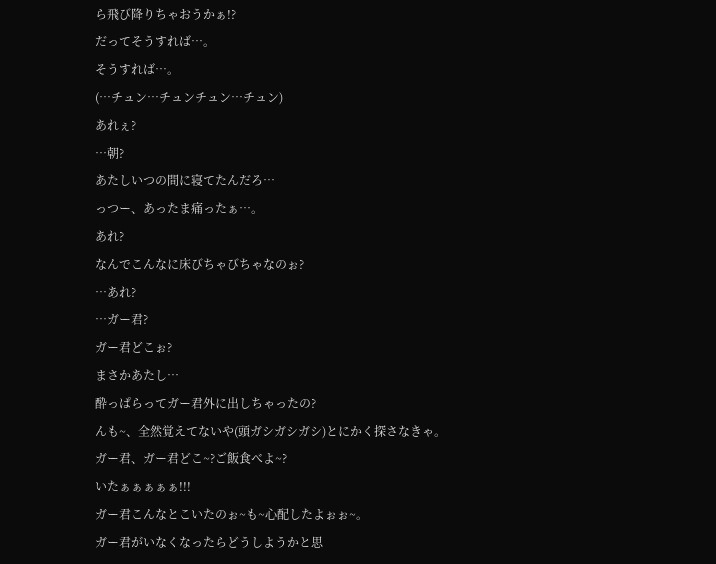ら飛び降りちゃおうかぁ!?
だってそうすれば…。
そうすれば…。
(…チュン…チュンチュン…チュン)
あれぇ?
…朝?
あたしいつの間に寝てたんだろ…
っつー、あったま痛ったぁ…。
あれ?
なんでこんなに床びちゃびちゃなのぉ?
…あれ?
…ガー君?
ガー君どこぉ?
まさかあたし…
酔っぱらってガー君外に出しちゃったの?
んも~、全然覚えてないや(頭ガシガシガシ)とにかく探さなきゃ。
ガー君、ガー君どこ~?ご飯食べよ~?
いたぁぁぁぁぁ!!!
ガー君こんなとこいたのぉ~も~心配したよぉぉ~。
ガー君がいなくなったらどうしようかと思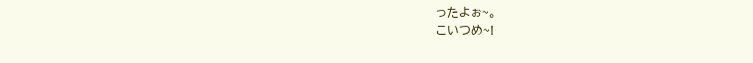ったよぉ~。
こいつめ~!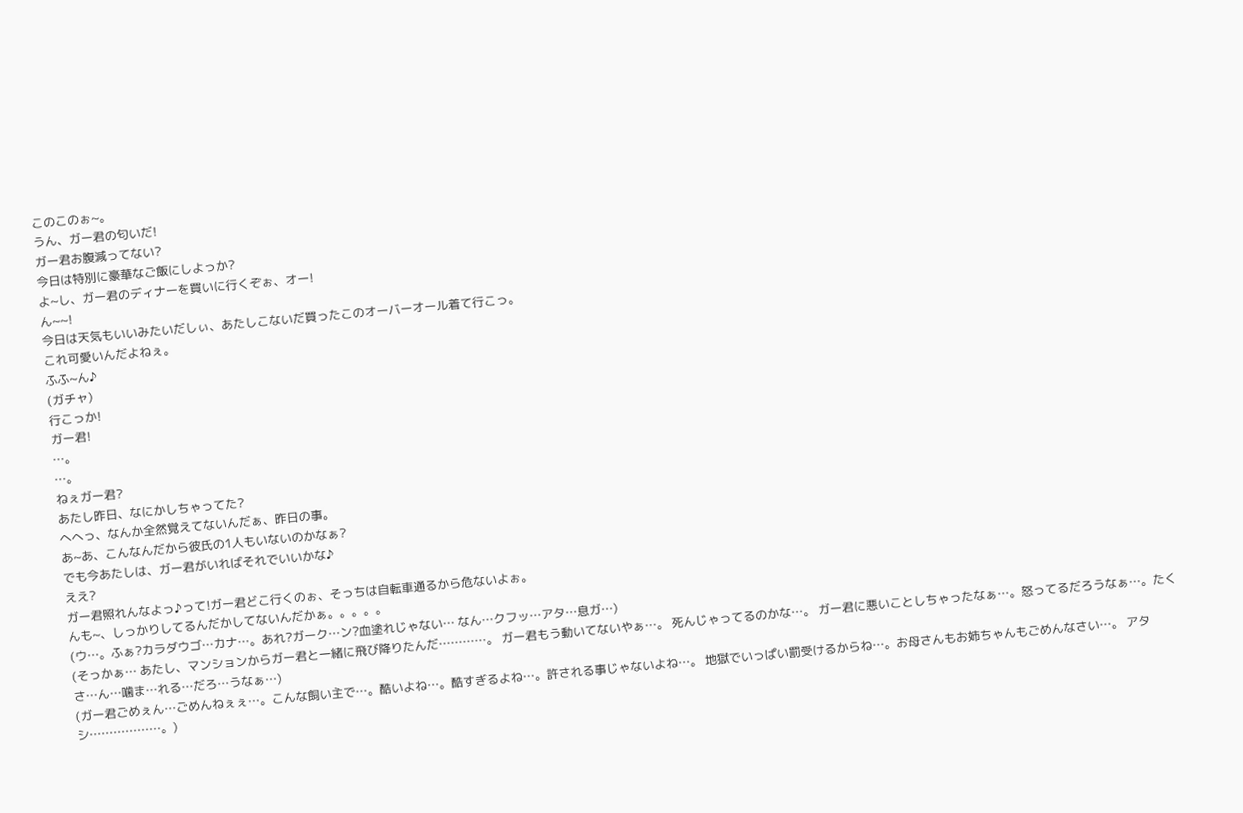このこのぉ~。
うん、ガー君の匂いだ!
ガー君お腹減ってない?
今日は特別に豪華なご飯にしよっか?
よ~し、ガー君のディナーを買いに行くぞぉ、オー!
ん~~!
今日は天気もいいみたいだしぃ、あたしこないだ買ったこのオーバーオール着て行こっ。
これ可愛いんだよねぇ。
ふふ~ん♪
(ガチャ)
行こっか!
ガー君!
…。
…。
ねぇガー君?
あたし昨日、なにかしちゃってた?
へへっ、なんか全然覚えてないんだぁ、昨日の事。
あ~あ、こんなんだから彼氏の1人もいないのかなぁ?
でも今あたしは、ガー君がいればそれでいいかな♪
ええ?
ガー君照れんなよっ♪って!ガー君どこ行くのぉ、そっちは自転車通るから危ないよぉ。
んも~、しっかりしてるんだかしてないんだかぁ。。。。。
(ウ…。ふぁ?カラダウゴ…カナ…。あれ?ガーク…ン?血塗れじゃない… なん…クフッ…アタ…息ガ…)
(そっかぁ… あたし、マンションからガー君と一緒に飛び降りたんだ…………。 ガー君もう動いてないやぁ…。 死んじゃってるのかな…。 ガー君に悪いことしちゃったなぁ…。怒ってるだろうなぁ…。たくさ…ん…噛ま…れる…だろ…うなぁ…)
(ガー君ごめぇん…ごめんねぇぇ…。こんな飼い主で…。酷いよね…。酷すぎるよね…。許される事じゃないよね…。 地獄でいっぱい罰受けるからね…。お母さんもお姉ちゃんもごめんなさい…。 アタシ………………。)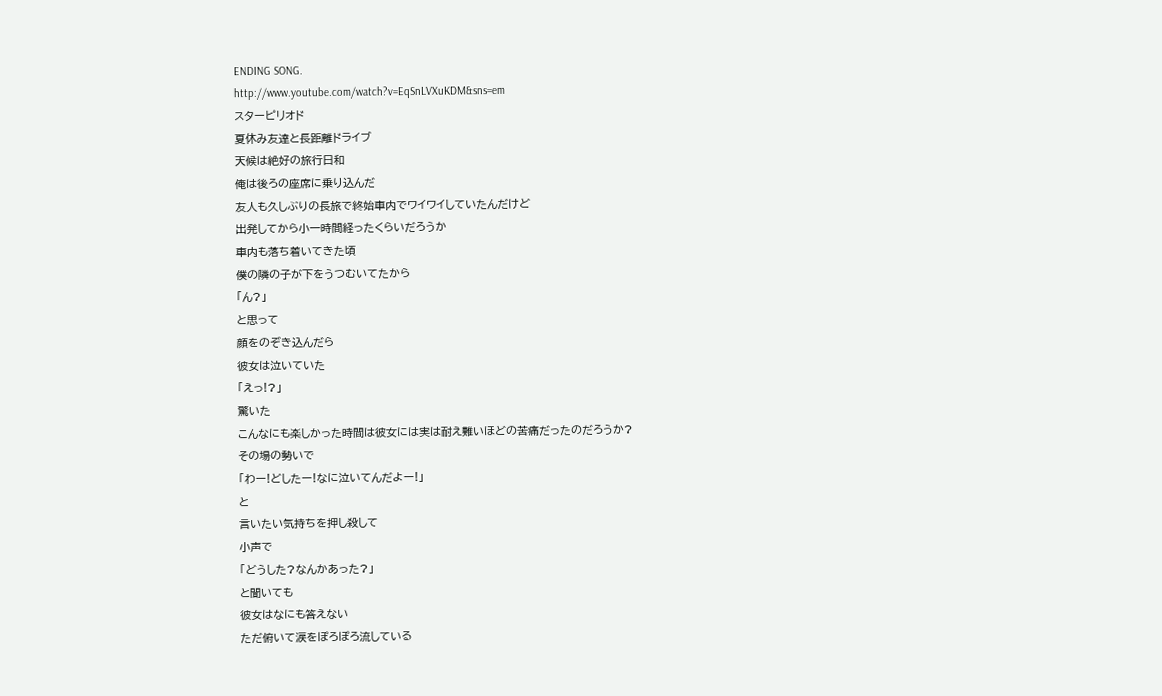ENDING SONG.
http://www.youtube.com/watch?v=EqSnLVXuKDM&sns=em
スターピリオド
夏休み友達と長距離ドライブ
天候は絶好の旅行日和
俺は後ろの座席に乗り込んだ
友人も久しぶりの長旅で終始車内でワイワイしていたんだけど
出発してから小一時間経ったくらいだろうか
車内も落ち着いてきた頃
僕の隣の子が下をうつむいてたから
「ん?」
と思って
顔をのぞき込んだら
彼女は泣いていた
「えっ!?」
驚いた
こんなにも楽しかった時間は彼女には実は耐え難いほどの苦痛だったのだろうか?
その場の勢いで
「わー!どしたー!なに泣いてんだよー!」
と
言いたい気持ちを押し殺して
小声で
「どうした?なんかあった?」
と聞いても
彼女はなにも答えない
ただ俯いて涙をぽろぽろ流している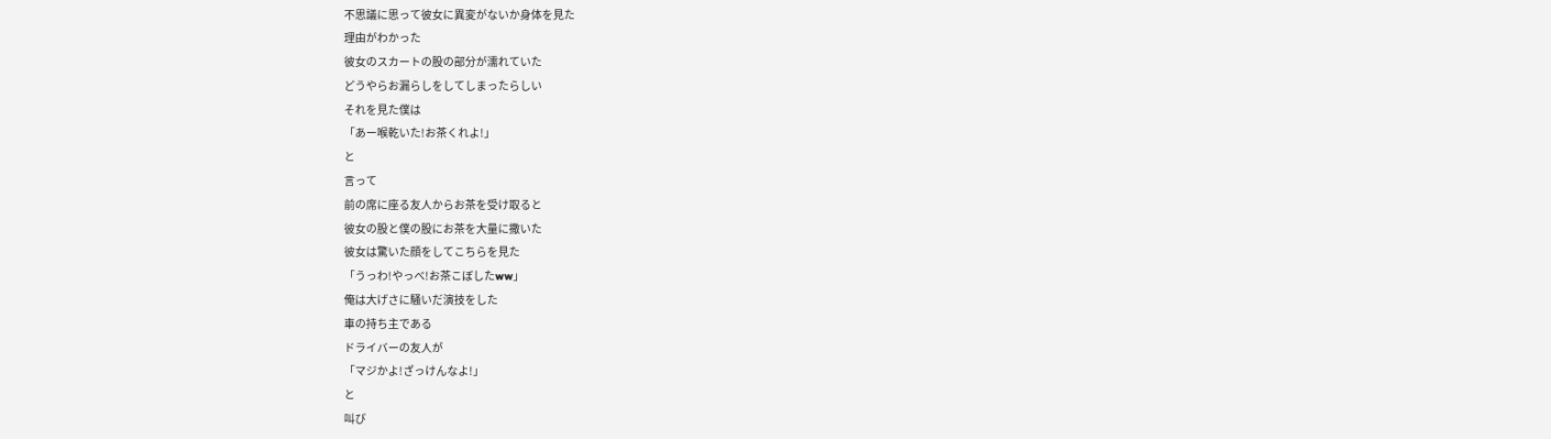不思議に思って彼女に異変がないか身体を見た
理由がわかった
彼女のスカートの股の部分が濡れていた
どうやらお漏らしをしてしまったらしい
それを見た僕は
「あー喉乾いた!お茶くれよ!」
と
言って
前の席に座る友人からお茶を受け取ると
彼女の股と僕の股にお茶を大量に撒いた
彼女は驚いた顔をしてこちらを見た
「うっわ!やっべ!お茶こぼしたww」
俺は大げさに騒いだ演技をした
車の持ち主である
ドライバーの友人が
「マジかよ!ざっけんなよ!」
と
叫び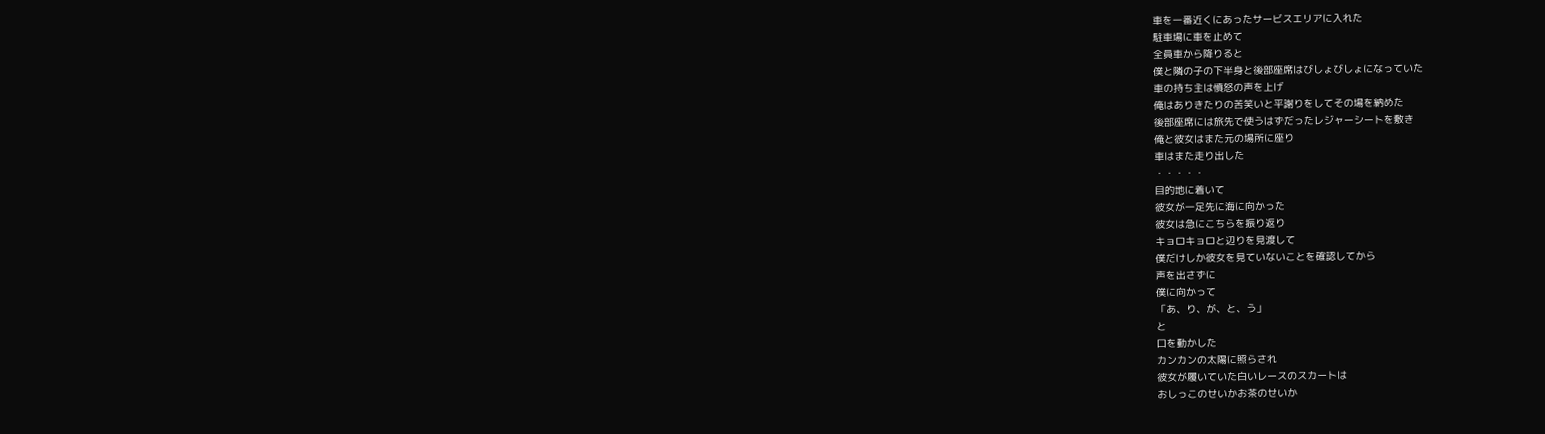車を一番近くにあったサービスエリアに入れた
駐車場に車を止めて
全員車から降りると
僕と隣の子の下半身と後部座席はびしょびしょになっていた
車の持ち主は憤怒の声を上げ
俺はありきたりの苦笑いと平謝りをしてその場を納めた
後部座席には旅先で使うはずだったレジャーシートを敷き
俺と彼女はまた元の場所に座り
車はまた走り出した
・・・・・
目的地に着いて
彼女が一足先に海に向かった
彼女は急にこちらを振り返り
キョロキョロと辺りを見渡して
僕だけしか彼女を見ていないことを確認してから
声を出さずに
僕に向かって
「あ、り、が、と、う」
と
口を動かした
カンカンの太陽に照らされ
彼女が履いていた白いレースのスカートは
おしっこのせいかお茶のせいか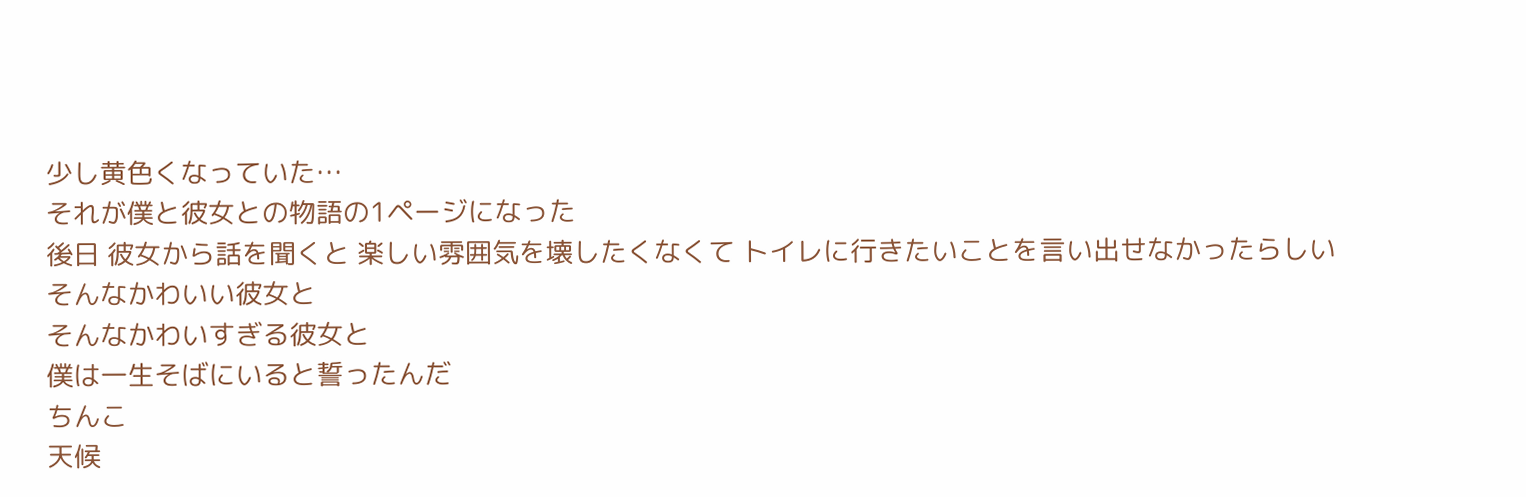少し黄色くなっていた…
それが僕と彼女との物語の1ページになった
後日 彼女から話を聞くと 楽しい雰囲気を壊したくなくて トイレに行きたいことを言い出せなかったらしい
そんなかわいい彼女と
そんなかわいすぎる彼女と
僕は一生そばにいると誓ったんだ
ちんこ
天候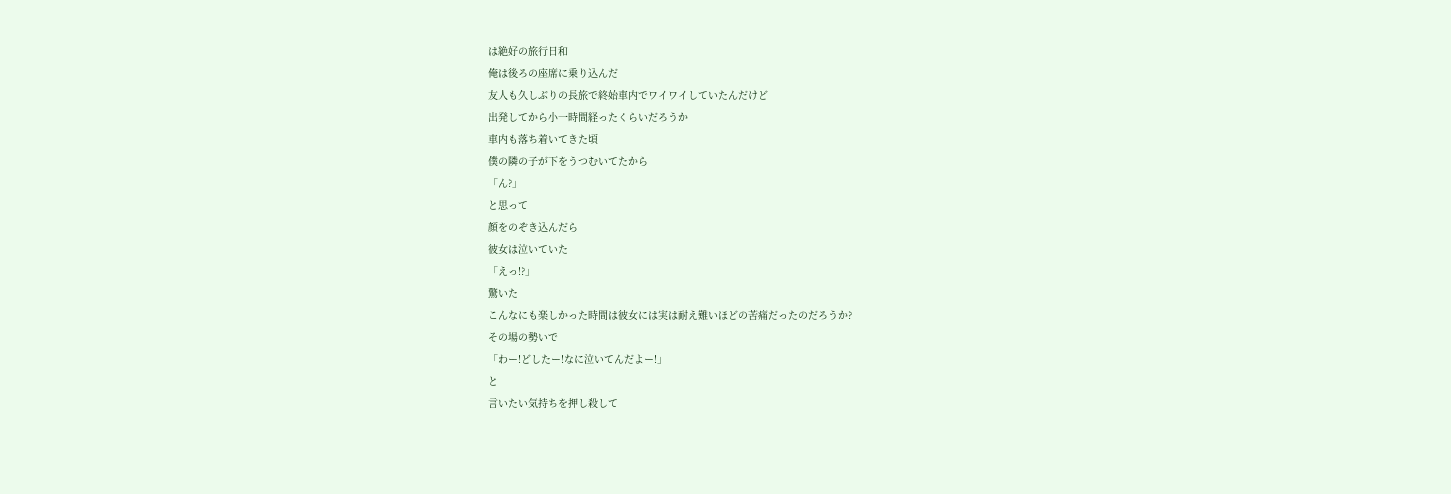は絶好の旅行日和
俺は後ろの座席に乗り込んだ
友人も久しぶりの長旅で終始車内でワイワイしていたんだけど
出発してから小一時間経ったくらいだろうか
車内も落ち着いてきた頃
僕の隣の子が下をうつむいてたから
「ん?」
と思って
顔をのぞき込んだら
彼女は泣いていた
「えっ!?」
驚いた
こんなにも楽しかった時間は彼女には実は耐え難いほどの苦痛だったのだろうか?
その場の勢いで
「わー!どしたー!なに泣いてんだよー!」
と
言いたい気持ちを押し殺して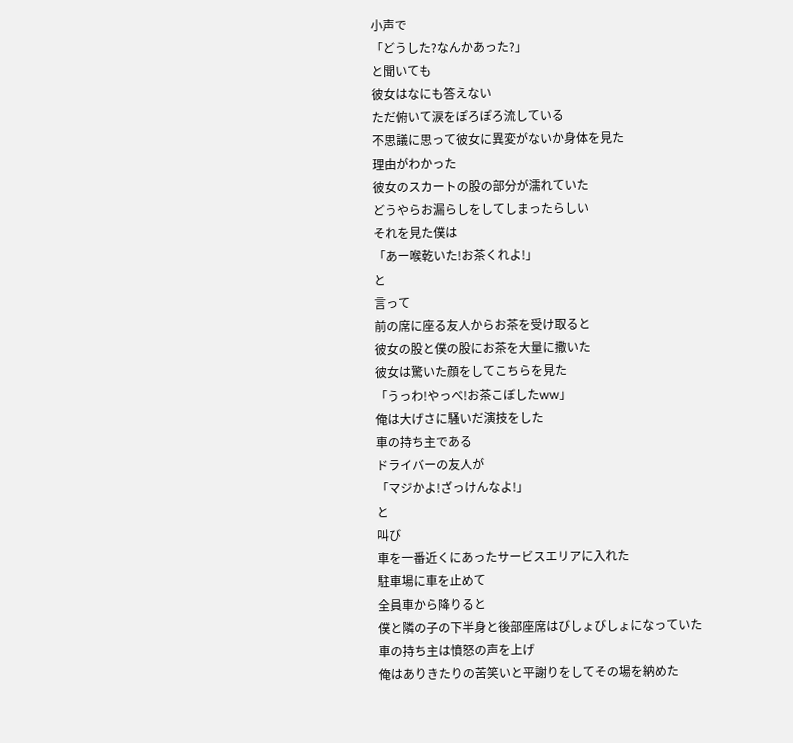小声で
「どうした?なんかあった?」
と聞いても
彼女はなにも答えない
ただ俯いて涙をぽろぽろ流している
不思議に思って彼女に異変がないか身体を見た
理由がわかった
彼女のスカートの股の部分が濡れていた
どうやらお漏らしをしてしまったらしい
それを見た僕は
「あー喉乾いた!お茶くれよ!」
と
言って
前の席に座る友人からお茶を受け取ると
彼女の股と僕の股にお茶を大量に撒いた
彼女は驚いた顔をしてこちらを見た
「うっわ!やっべ!お茶こぼしたww」
俺は大げさに騒いだ演技をした
車の持ち主である
ドライバーの友人が
「マジかよ!ざっけんなよ!」
と
叫び
車を一番近くにあったサービスエリアに入れた
駐車場に車を止めて
全員車から降りると
僕と隣の子の下半身と後部座席はびしょびしょになっていた
車の持ち主は憤怒の声を上げ
俺はありきたりの苦笑いと平謝りをしてその場を納めた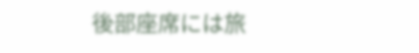後部座席には旅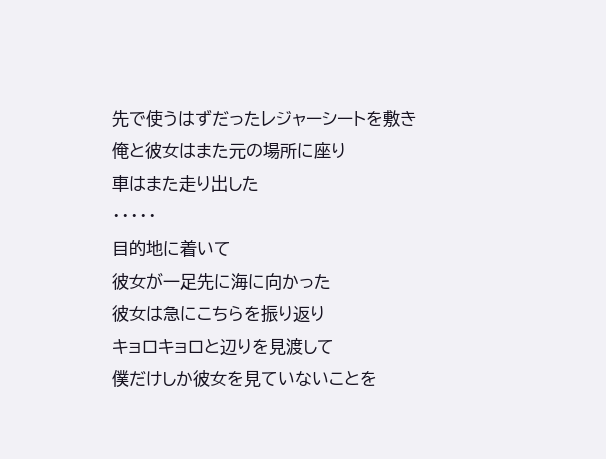先で使うはずだったレジャーシートを敷き
俺と彼女はまた元の場所に座り
車はまた走り出した
・・・・・
目的地に着いて
彼女が一足先に海に向かった
彼女は急にこちらを振り返り
キョロキョロと辺りを見渡して
僕だけしか彼女を見ていないことを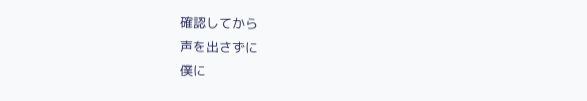確認してから
声を出さずに
僕に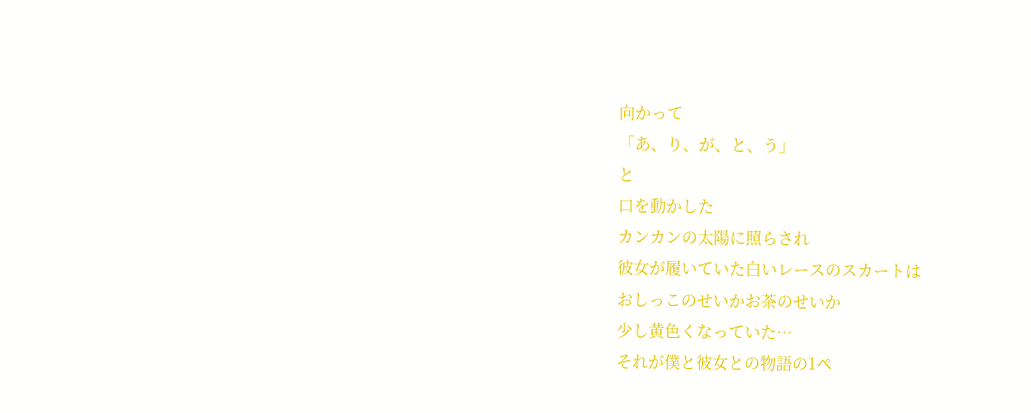向かって
「あ、り、が、と、う」
と
口を動かした
カンカンの太陽に照らされ
彼女が履いていた白いレースのスカートは
おしっこのせいかお茶のせいか
少し黄色くなっていた…
それが僕と彼女との物語の1ペ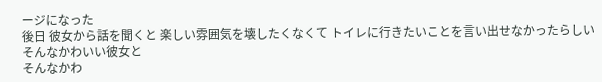ージになった
後日 彼女から話を聞くと 楽しい雰囲気を壊したくなくて トイレに行きたいことを言い出せなかったらしい
そんなかわいい彼女と
そんなかわ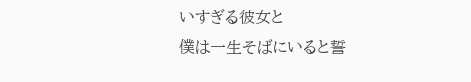いすぎる彼女と
僕は一生そばにいると誓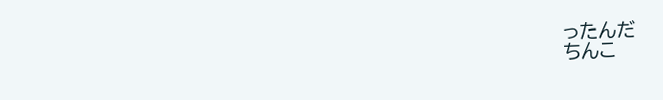ったんだ
ちんこ